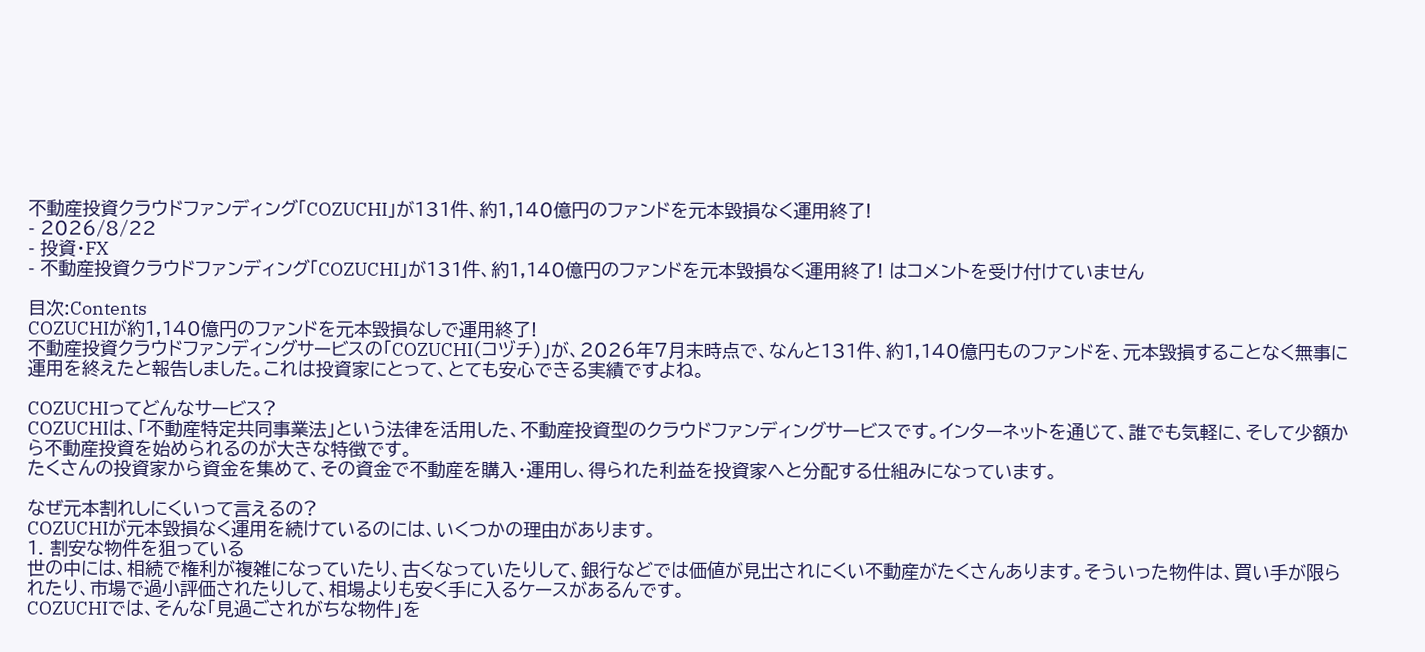不動産投資クラウドファンディング「COZUCHI」が131件、約1,140億円のファンドを元本毀損なく運用終了!
- 2026/8/22
- 投資・FX
- 不動産投資クラウドファンディング「COZUCHI」が131件、約1,140億円のファンドを元本毀損なく運用終了! はコメントを受け付けていません

目次:Contents
COZUCHIが約1,140億円のファンドを元本毀損なしで運用終了!
不動産投資クラウドファンディングサービスの「COZUCHI(コヅチ)」が、2026年7月末時点で、なんと131件、約1,140億円ものファンドを、元本毀損することなく無事に運用を終えたと報告しました。これは投資家にとって、とても安心できる実績ですよね。

COZUCHIってどんなサービス?
COZUCHIは、「不動産特定共同事業法」という法律を活用した、不動産投資型のクラウドファンディングサービスです。インターネットを通じて、誰でも気軽に、そして少額から不動産投資を始められるのが大きな特徴です。
たくさんの投資家から資金を集めて、その資金で不動産を購入・運用し、得られた利益を投資家へと分配する仕組みになっています。

なぜ元本割れしにくいって言えるの?
COZUCHIが元本毀損なく運用を続けているのには、いくつかの理由があります。
1. 割安な物件を狙っている
世の中には、相続で権利が複雑になっていたり、古くなっていたりして、銀行などでは価値が見出されにくい不動産がたくさんあります。そういった物件は、買い手が限られたり、市場で過小評価されたりして、相場よりも安く手に入るケースがあるんです。
COZUCHIでは、そんな「見過ごされがちな物件」を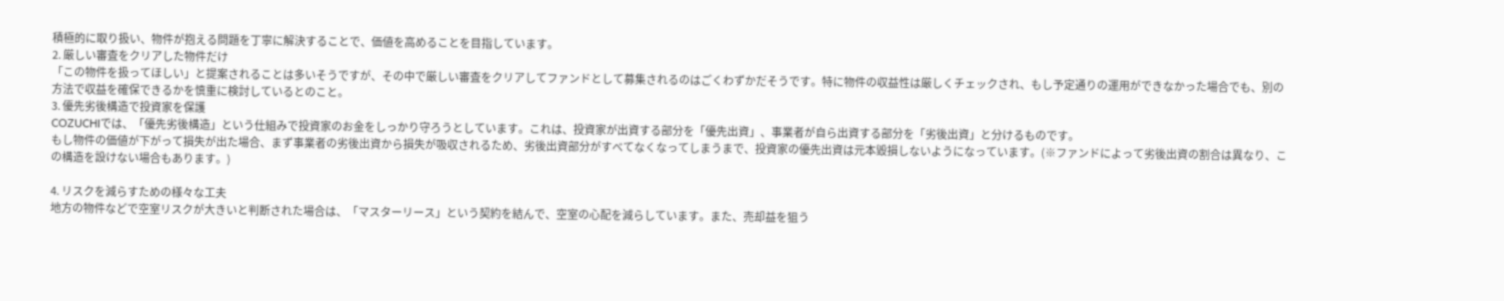積極的に取り扱い、物件が抱える問題を丁寧に解決することで、価値を高めることを目指しています。
2. 厳しい審査をクリアした物件だけ
「この物件を扱ってほしい」と提案されることは多いそうですが、その中で厳しい審査をクリアしてファンドとして募集されるのはごくわずかだそうです。特に物件の収益性は厳しくチェックされ、もし予定通りの運用ができなかった場合でも、別の方法で収益を確保できるかを慎重に検討しているとのこと。
3. 優先劣後構造で投資家を保護
COZUCHIでは、「優先劣後構造」という仕組みで投資家のお金をしっかり守ろうとしています。これは、投資家が出資する部分を「優先出資」、事業者が自ら出資する部分を「劣後出資」と分けるものです。
もし物件の価値が下がって損失が出た場合、まず事業者の劣後出資から損失が吸収されるため、劣後出資部分がすべてなくなってしまうまで、投資家の優先出資は元本毀損しないようになっています。(※ファンドによって劣後出資の割合は異なり、この構造を設けない場合もあります。)

4. リスクを減らすための様々な工夫
地方の物件などで空室リスクが大きいと判断された場合は、「マスターリース」という契約を結んで、空室の心配を減らしています。また、売却益を狙う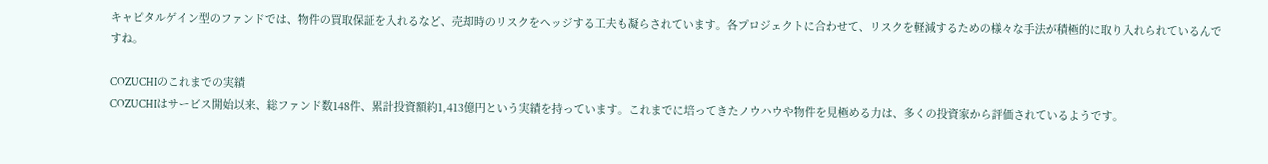キャピタルゲイン型のファンドでは、物件の買取保証を入れるなど、売却時のリスクをヘッジする工夫も凝らされています。各プロジェクトに合わせて、リスクを軽減するための様々な手法が積極的に取り入れられているんですね。

COZUCHIのこれまでの実績
COZUCHIはサービス開始以来、総ファンド数148件、累計投資額約1,413億円という実績を持っています。これまでに培ってきたノウハウや物件を見極める力は、多くの投資家から評価されているようです。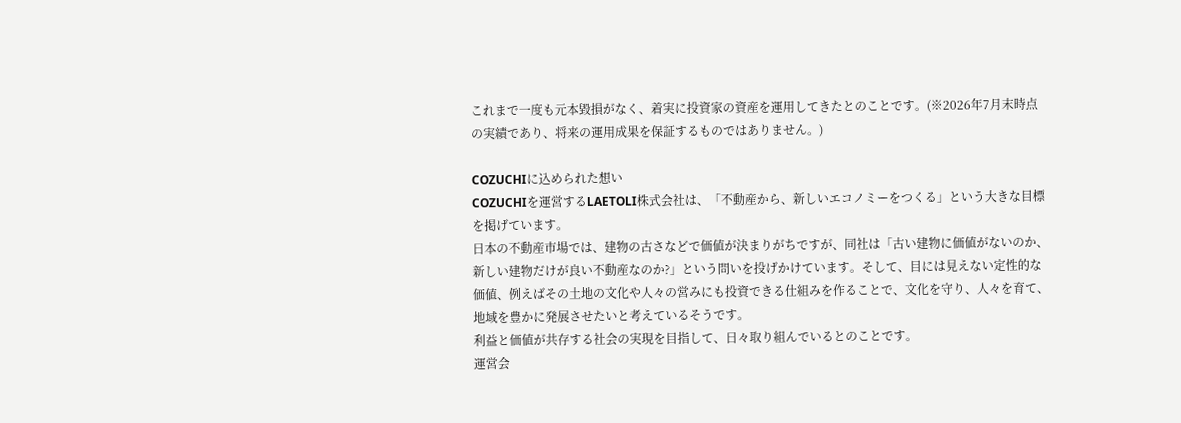これまで一度も元本毀損がなく、着実に投資家の資産を運用してきたとのことです。(※2026年7月末時点の実績であり、将来の運用成果を保証するものではありません。)

COZUCHIに込められた想い
COZUCHIを運営するLAETOLI株式会社は、「不動産から、新しいエコノミーをつくる」という大きな目標を掲げています。
日本の不動産市場では、建物の古さなどで価値が決まりがちですが、同社は「古い建物に価値がないのか、新しい建物だけが良い不動産なのか?」という問いを投げかけています。そして、目には見えない定性的な価値、例えばその土地の文化や人々の営みにも投資できる仕組みを作ることで、文化を守り、人々を育て、地域を豊かに発展させたいと考えているそうです。
利益と価値が共存する社会の実現を目指して、日々取り組んでいるとのことです。
運営会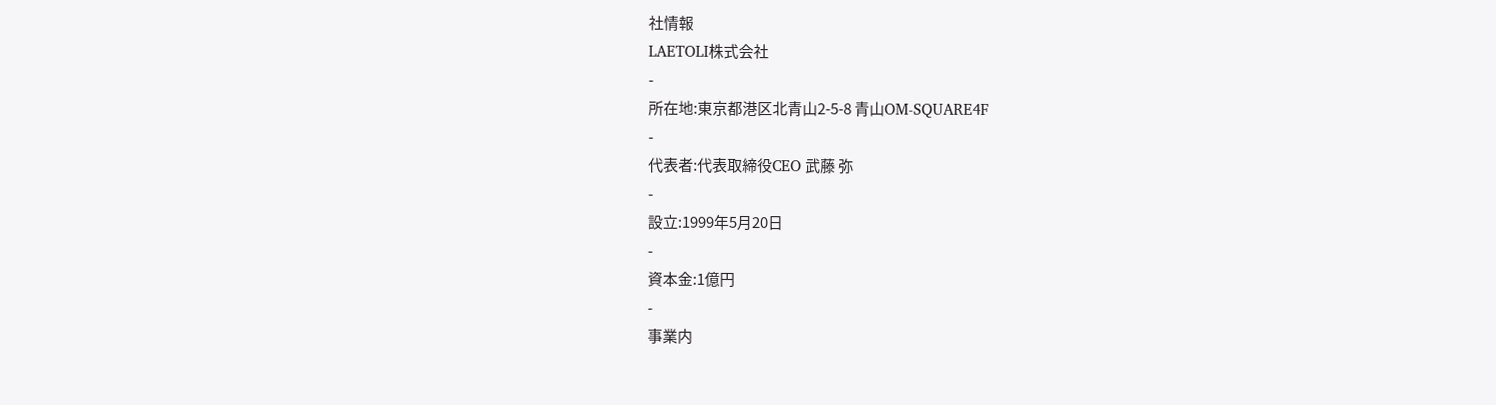社情報
LAETOLI株式会社
-
所在地:東京都港区北青山2-5-8 青山OM-SQUARE4F
-
代表者:代表取締役CEO 武藤 弥
-
設立:1999年5月20日
-
資本金:1億円
-
事業内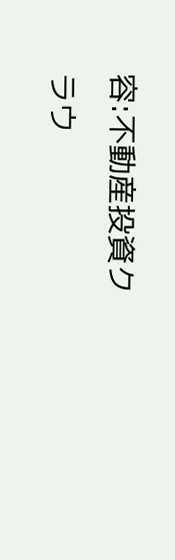容:不動産投資クラウ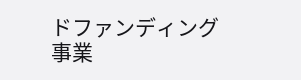ドファンディング事業